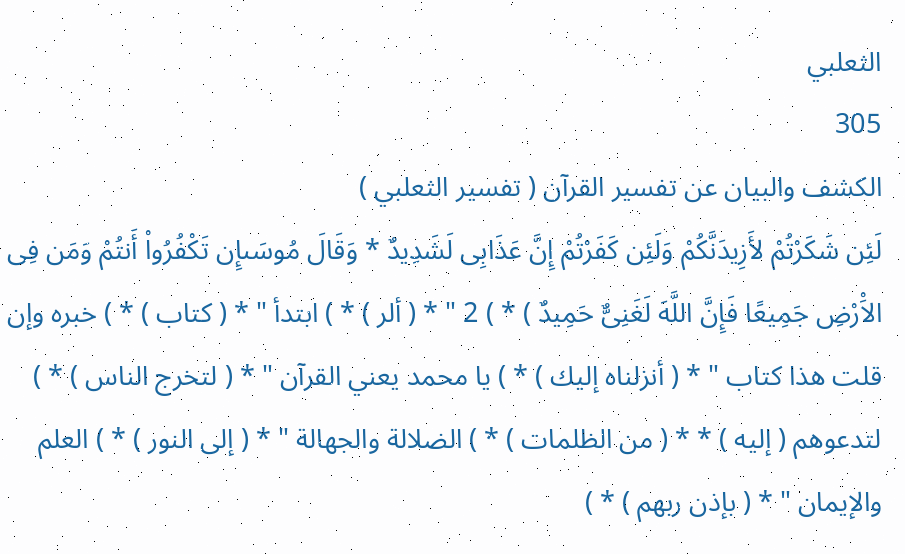الثعلبي
305
الكشف والبيان عن تفسير القرآن ( تفسير الثعلبي )
لَئِن شَكَرْتُمْ لأَزِيدَنَّكُمْ وَلَئِن كَفَرْتُمْ إِنَّ عَذَابِى لَشَدِيدٌ * وَقَالَ مُوسَىإِن تَكْفُرُواْ أَنتُمْ وَمَن فِى الاَْرْضِ جَمِيعًا فَإِنَّ اللَّهَ لَغَنِىٌّ حَمِيدٌ ) * ) 2 " * ( ألر ) * ) ابتدأ " * ( كتاب ) * ) خبره وإن قلت هذا كتاب " * ( أنزلناه إليك ) * ) يا محمد يعني القرآن " * ( لتخرج الناس ) * ) لتدعوهم ( إليه ) * * ( من الظلمات ) * ) الضلالة والجهالة " * ( إلى النور ) * ) العلم والإيمان " * ( بإذن ربهم ) * )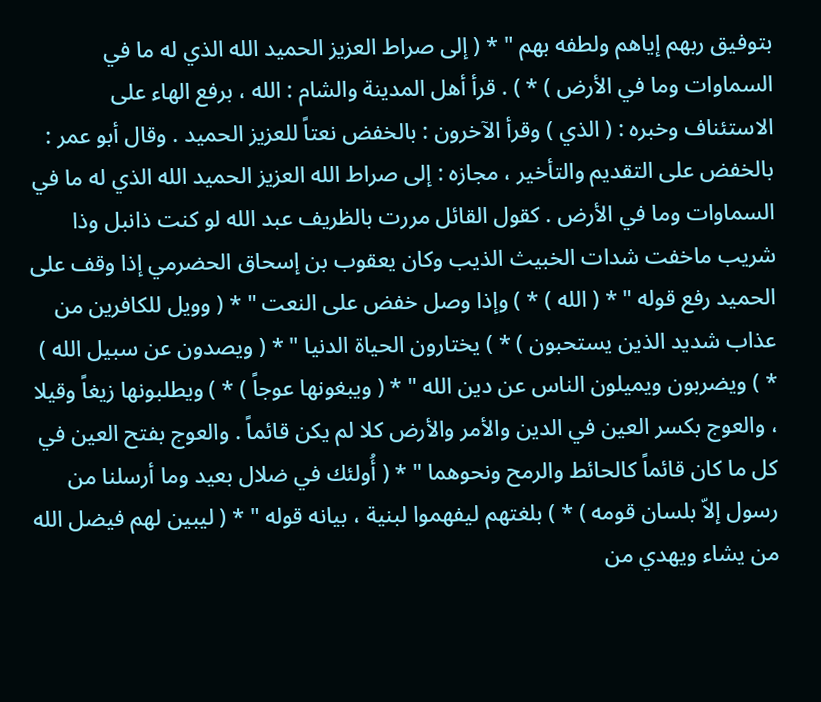بتوفيق ربهم إياهم ولطفه بهم " * ( إلى صراط العزيز الحميد الله الذي له ما في السماوات وما في الأرض ) * ) . قرأ أهل المدينة والشام : الله ، برفع الهاء على الاستئناف وخبره : ( الذي ) وقرأ الآخرون : بالخفض نعتاً للعزيز الحميد . وقال أبو عمر : بالخفض على التقديم والتأخير ، مجازه : إلى صراط الله العزيز الحميد الله الذي له ما في السماوات وما في الأرض . كقول القائل مررت بالظريف عبد الله لو كنت ذانبل وذا شريب ماخفت شدات الخبيث الذيب وكان يعقوب بن إسحاق الحضرمي إذا وقف على الحميد رفع قوله " * ( الله ) * ) وإذا وصل خفض على النعت " * ( وويل للكافرين من عذاب شديد الذين يستحبون ) * ) يختارون الحياة الدنيا " * ( ويصدون عن سبيل الله ) * ) ويضربون ويميلون الناس عن دين الله " * ( ويبغونها عوجاً ) * ) ويطلبونها زيغاً وقيلا ، والعوج بكسر العين في الدين والأمر والأرض كلا لم يكن قائماً . والعوج بفتح العين في كل ما كان قائماً كالحائط والرمح ونحوهما " * ( أُولئك في ضلال بعيد وما أرسلنا من رسول إلاّ بلسان قومه ) * ) بلغتهم ليفهموا لبنية ، بيانه قوله " * ( ليبين لهم فيضل الله من يشاء ويهدي من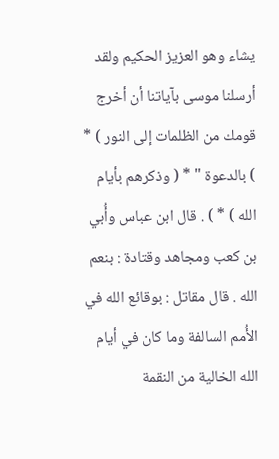يشاء وهو العزيز الحكيم ولقد أرسلنا موسى بآياتنا أن أخرج قومك من الظلمات إلى النور ) * ) بالدعوة " * ( وذكرهم بأيام الله ) * ) . قال ابن عباس وأُبي بن كعب ومجاهد وقتادة : بنعم الله . قال مقاتل : بوقائع الله في الأُمم السالفة وما كان في أيام الله الخالية من النقمة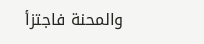والمحنة فاجتزأ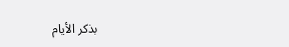بذكر الأيام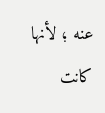عنه ؛ لأنها كانت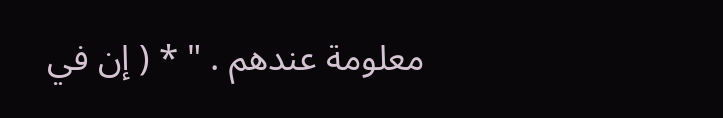معلومة عندهم . " * ( إن في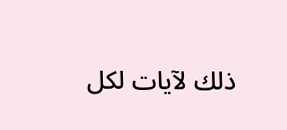ذلك لآيات لكل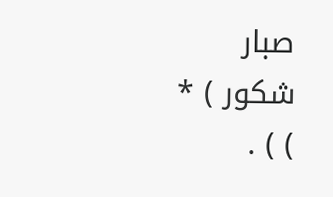صبار شكور ) * ) ) .